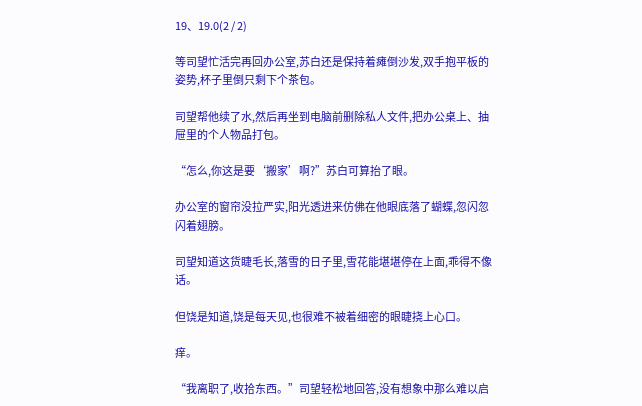19、19.0(2 / 2)

等司望忙活完再回办公室,苏白还是保持着瘫倒沙发,双手抱平板的姿势,杯子里倒只剩下个茶包。

司望帮他续了水,然后再坐到电脑前删除私人文件,把办公桌上、抽屉里的个人物品打包。

“怎么,你这是要‘搬家’啊?”苏白可算抬了眼。

办公室的窗帘没拉严实,阳光透进来仿佛在他眼底落了蝴蝶,忽闪忽闪着翅膀。

司望知道这货睫毛长,落雪的日子里,雪花能堪堪停在上面,乖得不像话。

但饶是知道,饶是每天见,也很难不被着细密的眼睫挠上心口。

痒。

“我离职了,收拾东西。”司望轻松地回答,没有想象中那么难以启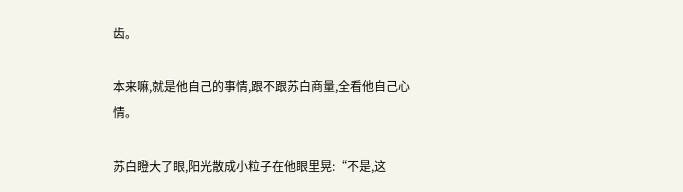齿。

本来嘛,就是他自己的事情,跟不跟苏白商量,全看他自己心情。

苏白瞪大了眼,阳光散成小粒子在他眼里晃:“不是,这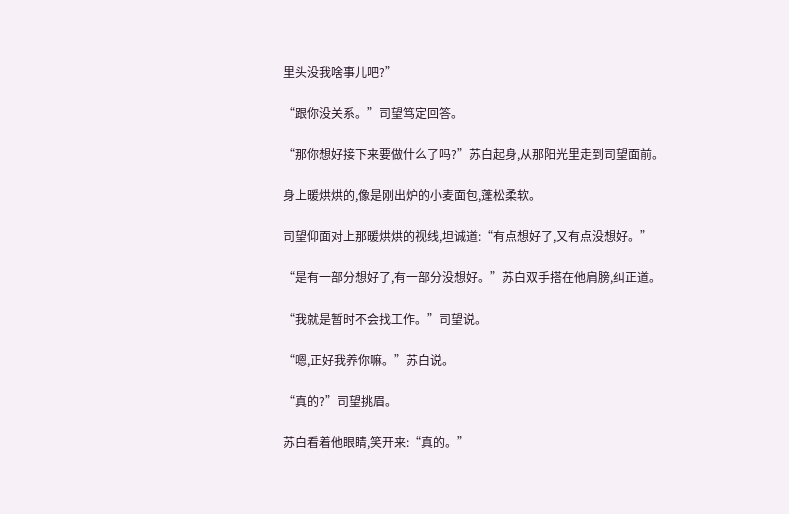里头没我啥事儿吧?”

“跟你没关系。”司望笃定回答。

“那你想好接下来要做什么了吗?”苏白起身,从那阳光里走到司望面前。

身上暖烘烘的,像是刚出炉的小麦面包,蓬松柔软。

司望仰面对上那暖烘烘的视线,坦诚道:“有点想好了,又有点没想好。”

“是有一部分想好了,有一部分没想好。”苏白双手搭在他肩膀,纠正道。

“我就是暂时不会找工作。”司望说。

“嗯,正好我养你嘛。”苏白说。

“真的?”司望挑眉。

苏白看着他眼睛,笑开来:“真的。”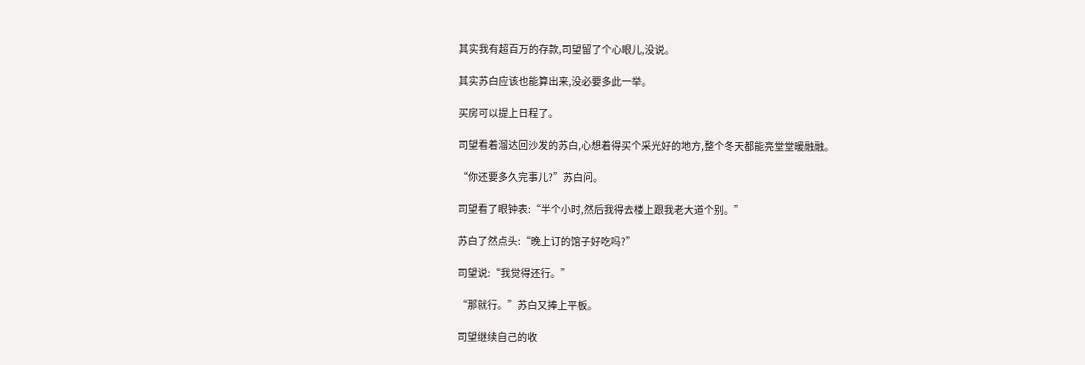其实我有超百万的存款,司望留了个心眼儿,没说。

其实苏白应该也能算出来,没必要多此一举。

买房可以提上日程了。

司望看着溜达回沙发的苏白,心想着得买个采光好的地方,整个冬天都能亮堂堂暖融融。

“你还要多久完事儿?”苏白问。

司望看了眼钟表:“半个小时,然后我得去楼上跟我老大道个别。”

苏白了然点头:“晚上订的馆子好吃吗?”

司望说:“我觉得还行。”

“那就行。”苏白又捧上平板。

司望继续自己的收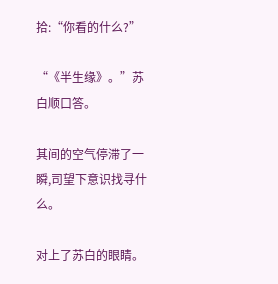拾:“你看的什么?”

“《半生缘》。”苏白顺口答。

其间的空气停滞了一瞬,司望下意识找寻什么。

对上了苏白的眼睛。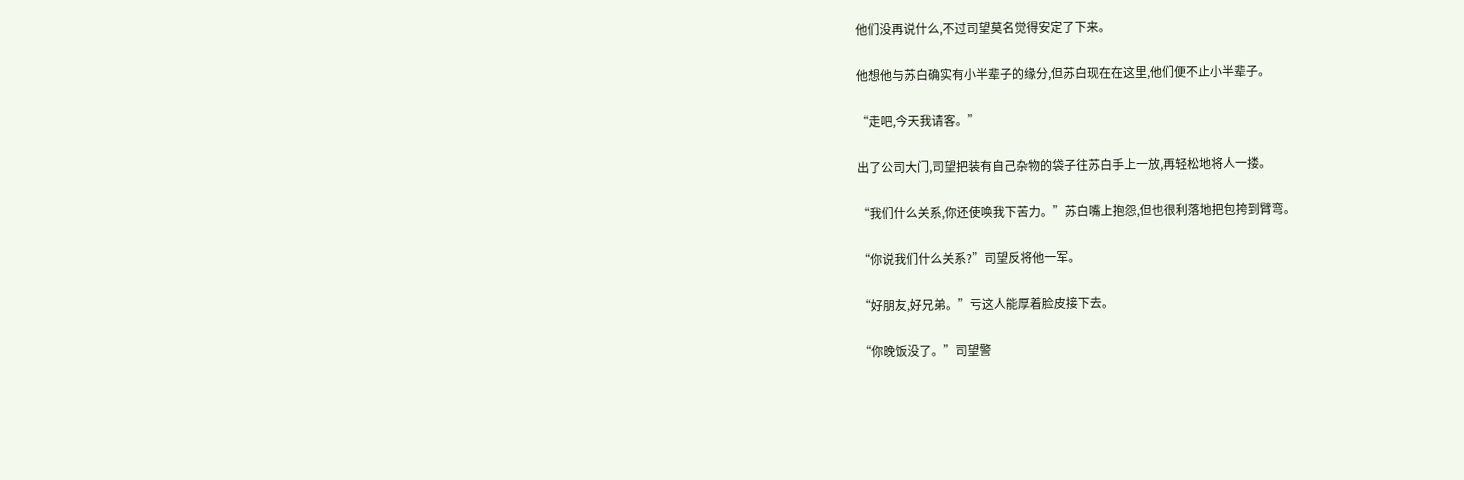他们没再说什么,不过司望莫名觉得安定了下来。

他想他与苏白确实有小半辈子的缘分,但苏白现在在这里,他们便不止小半辈子。

“走吧,今天我请客。”

出了公司大门,司望把装有自己杂物的袋子往苏白手上一放,再轻松地将人一搂。

“我们什么关系,你还使唤我下苦力。”苏白嘴上抱怨,但也很利落地把包挎到臂弯。

“你说我们什么关系?”司望反将他一军。

“好朋友,好兄弟。”亏这人能厚着脸皮接下去。

“你晚饭没了。”司望警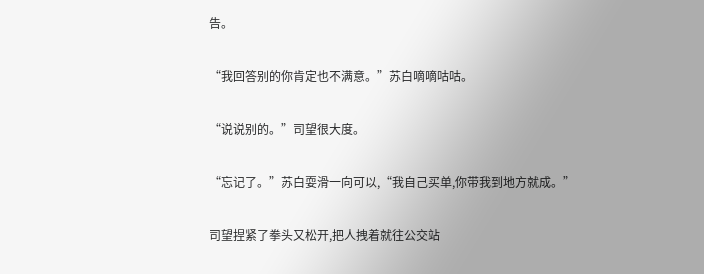告。

“我回答别的你肯定也不满意。”苏白嘀嘀咕咕。

“说说别的。”司望很大度。

“忘记了。”苏白耍滑一向可以,“我自己买单,你带我到地方就成。”

司望捏紧了拳头又松开,把人拽着就往公交站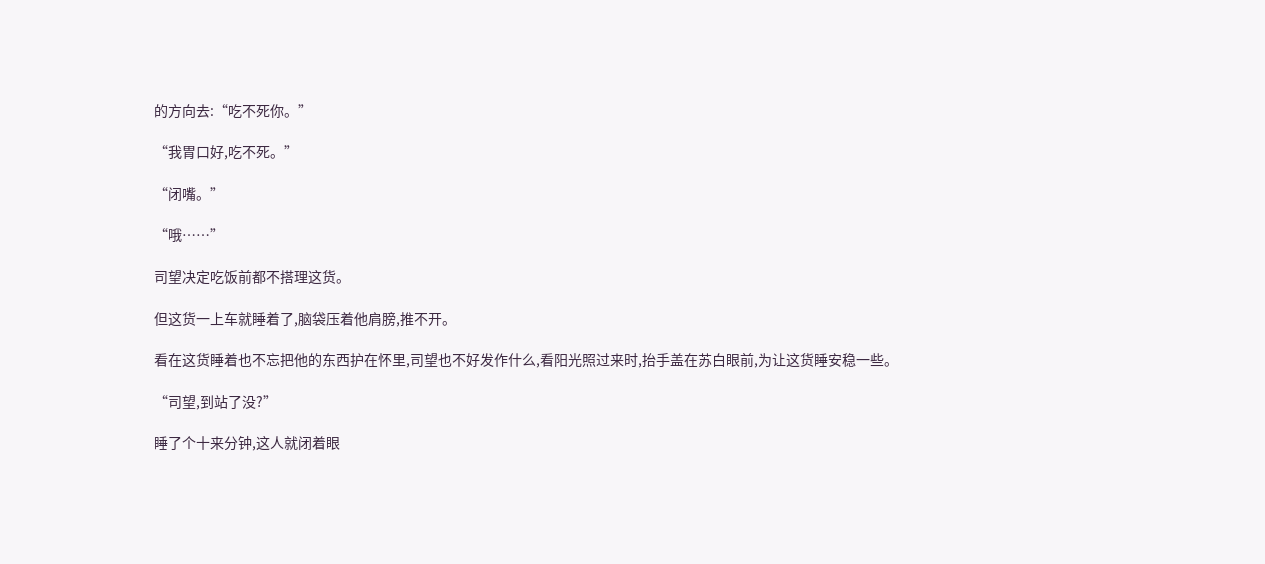的方向去:“吃不死你。”

“我胃口好,吃不死。”

“闭嘴。”

“哦……”

司望决定吃饭前都不搭理这货。

但这货一上车就睡着了,脑袋压着他肩膀,推不开。

看在这货睡着也不忘把他的东西护在怀里,司望也不好发作什么,看阳光照过来时,抬手盖在苏白眼前,为让这货睡安稳一些。

“司望,到站了没?”

睡了个十来分钟,这人就闭着眼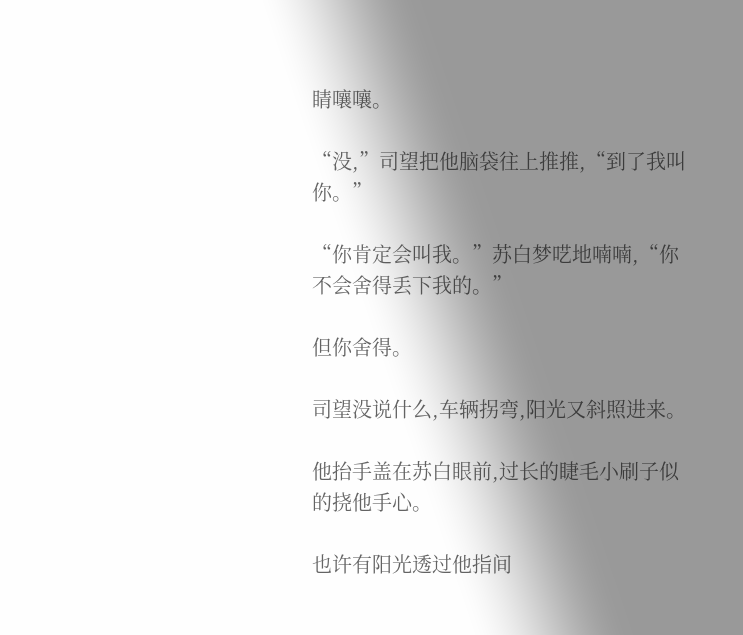睛嚷嚷。

“没,”司望把他脑袋往上推推,“到了我叫你。”

“你肯定会叫我。”苏白梦呓地喃喃,“你不会舍得丢下我的。”

但你舍得。

司望没说什么,车辆拐弯,阳光又斜照进来。

他抬手盖在苏白眼前,过长的睫毛小刷子似的挠他手心。

也许有阳光透过他指间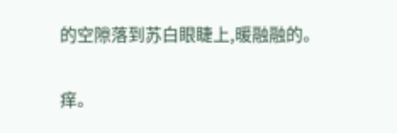的空隙落到苏白眼睫上,暖融融的。

痒。